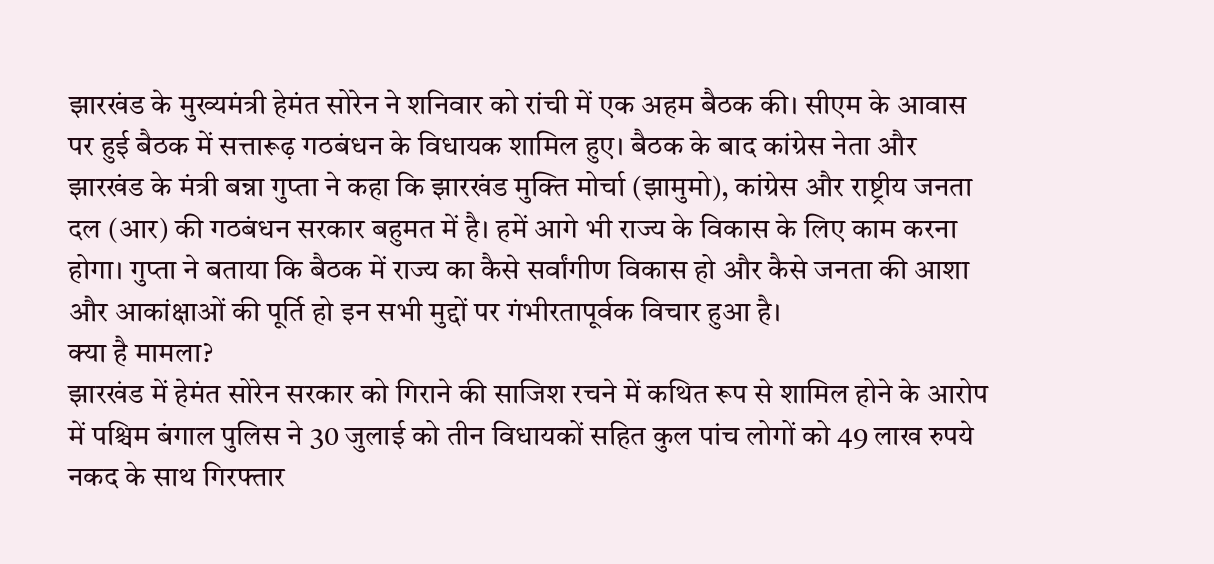झारखंड के मुख्यमंत्री हेमंत सोरेन ने शनिवार को रांची में एक अहम बैठक की। सीएम के आवास पर हुई बैठक में सत्तारूढ़ गठबंधन के विधायक शामिल हुए। बैठक के बाद कांग्रेस नेता और झारखंड के मंत्री बन्ना गुप्ता ने कहा कि झारखंड मुक्ति मोर्चा (झामुमो), कांग्रेस और राष्ट्रीय जनता दल (आर) की गठबंधन सरकार बहुमत में है। हमें आगे भी राज्य के विकास के लिए काम करना होगा। गुप्ता ने बताया कि बैठक में राज्य का कैसे सर्वांगीण विकास हो और कैसे जनता की आशा और आकांक्षाओं की पूर्ति हो इन सभी मुद्दों पर गंभीरतापूर्वक विचार हुआ है।
क्या है मामला?
झारखंड में हेमंत सोरेन सरकार को गिराने की साजिश रचने में कथित रूप से शामिल होने के आरोप में पश्चिम बंगाल पुलिस ने 30 जुलाई को तीन विधायकों सहित कुल पांच लोगों को 49 लाख रुपये नकद के साथ गिरफ्तार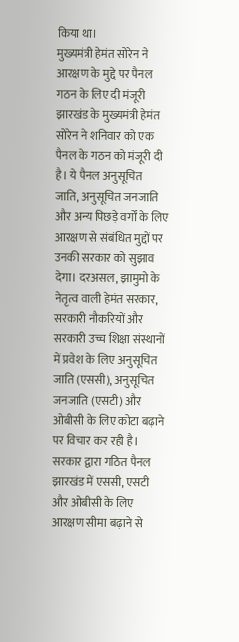किया था।
मुख्यमंत्री हेमंत सोरेन ने आरक्षण के मुद्दे पर पैनल गठन के लिए दी मंजूरी
झारखंड के मुख्यमंत्री हेमंत सोरेन ने शनिवार को एक पैनल के गठन को मंजूरी दी है। ये पैनल अनुसूचित जाति, अनुसूचित जनजाति और अन्य पिछड़े वर्गों के लिए आरक्षण से संबंधित मुद्दों पर उनकी सरकार को सुझाव देगा। दरअसल, झामुमो के नेतृत्व वाली हेमंत सरकार, सरकारी नौकरियों और सरकारी उच्च शिक्षा संस्थानों में प्रवेश के लिए अनुसूचित जाति (एससी), अनुसूचित जनजाति (एसटी) और ओबीसी के लिए कोटा बढ़ाने पर विचार कर रही है। सरकार द्वारा गठित पैनल झारखंड में एससी, एसटी और ओबीसी के लिए आरक्षण सीमा बढ़ाने से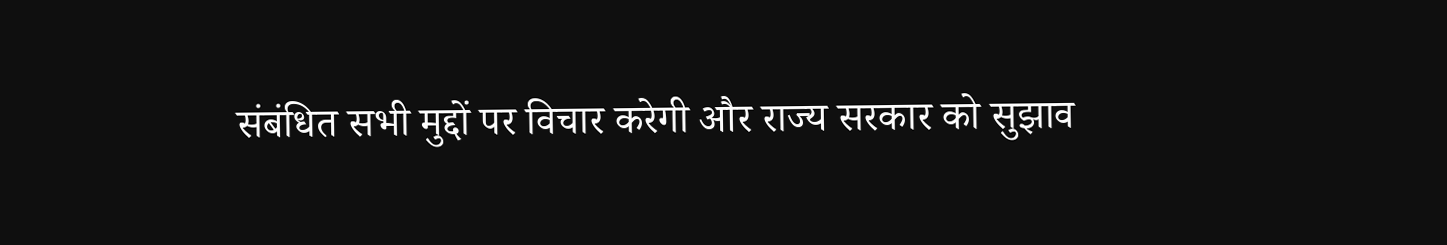संबंधित सभी मुद्दों पर विचार करेगी और राज्य सरकार को सुझाव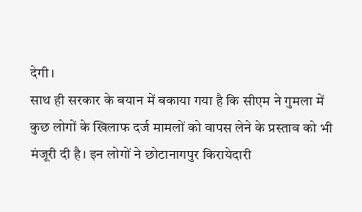देगी।
साथ ही सरकार के बयान में बकाया गया है कि सीएम ने गुमला में कुछ लोगों के खिलाफ दर्ज मामलों को वापस लेने के प्रस्ताव को भी मंजूरी दी है। इन लोगों ने छोटानागपुर किरायेदारी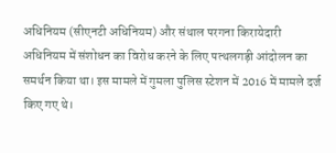अधिनियम (सीएनटी अधिनियम) और संथाल परगना किरायेदारी अधिनियम में संशोधन का विरोध करने के लिए पत्थलगड़ी आंदोलन का समर्थन किया था। इस मामले में गुमला पुलिस स्टेशन में 2016 में मामले दर्ज किए गए थे।